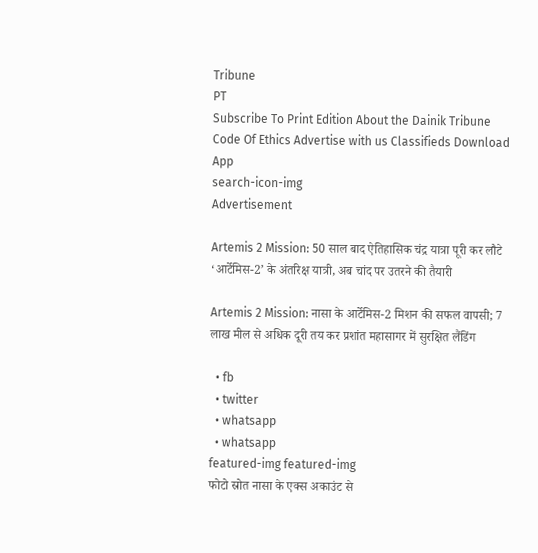Tribune
PT
Subscribe To Print Edition About the Dainik Tribune Code Of Ethics Advertise with us Classifieds Download App
search-icon-img
Advertisement

Artemis 2 Mission: 50 साल बाद ऐतिहासिक चंद्र यात्रा पूरी कर लौटे ‘आर्टेमिस-2’ के अंतरिक्ष यात्री, अब चांद पर उतरने की तैयारी

Artemis 2 Mission: नासा के आर्टेमिस-2 मिशन की सफल वापसी; 7 लाख मील से अधिक दूरी तय कर प्रशांत महासागर में सुरक्षित लैंडिंग

  • fb
  • twitter
  • whatsapp
  • whatsapp
featured-img featured-img
फोटो स्रोत नासा के एक्स अकाउंट से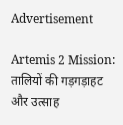Advertisement

Artemis 2 Mission: तालियों की गड़गड़ाहट और उत्साह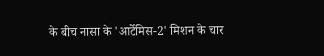के बीच नासा के 'आर्टेमिस-2' मिशन के चार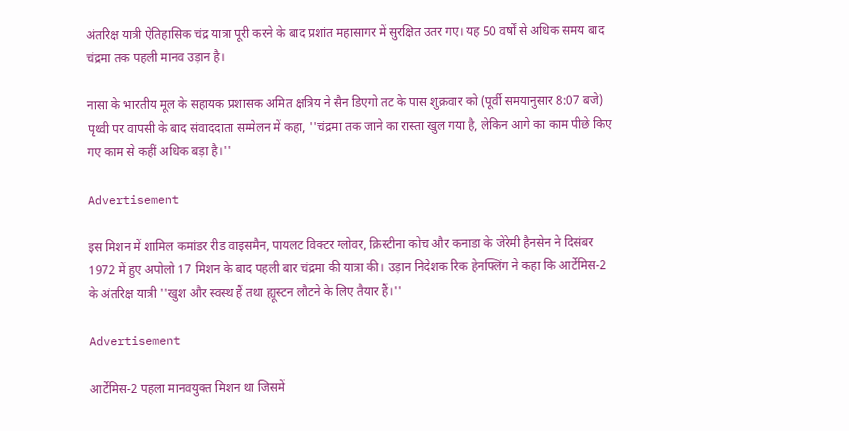अंतरिक्ष यात्री ऐतिहासिक चंद्र यात्रा पूरी करने के बाद प्रशांत महासागर में सुरक्षित उतर गए। यह 50 वर्षों से अधिक समय बाद चंद्रमा तक पहली मानव उड़ान है।

नासा के भारतीय मूल के सहायक प्रशासक अमित क्षत्रिय ने सैन डिएगो तट के पास शुक्रवार को (पूर्वी समयानुसार 8:07 बजे) पृथ्वी पर वापसी के बाद संवाददाता सम्मेलन में कहा, ''चंद्रमा तक जाने का रास्ता खुल गया है, लेकिन आगे का काम पीछे किए गए काम से कहीं अधिक बड़ा है।''

Advertisement

इस मिशन में शामिल कमांडर रीड वाइसमैन, पायलट विक्टर ग्लोवर, क्रिस्टीना कोच और कनाडा के जेरेमी हैनसेन ने दिसंबर 1972 में हुए अपोलो 17 मिशन के बाद पहली बार चंद्रमा की यात्रा की। उड़ान निदेशक रिक हेनफ्लिंग ने कहा कि आर्टेमिस-2 के अंतरिक्ष यात्री ''खुश और स्वस्थ हैं तथा ह्यूस्टन लौटने के लिए तैयार हैं।''

Advertisement

आर्टेमिस-2 पहला मानवयुक्त मिशन था जिसमें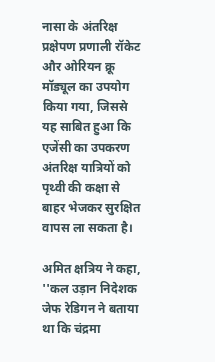नासा के अंतरिक्ष प्रक्षेपण प्रणाली रॉकेट और ओरियन क्रू मॉड्यूल का उपयोग किया गया, जिससे यह साबित हुआ कि एजेंसी का उपकरण अंतरिक्ष यात्रियों को पृथ्वी की कक्षा से बाहर भेजकर सुरक्षित वापस ला सकता है।

अमित क्षत्रिय ने कहा, ''कल उड़ान निदेशक जेफ रेडिगन ने बताया था कि चंद्रमा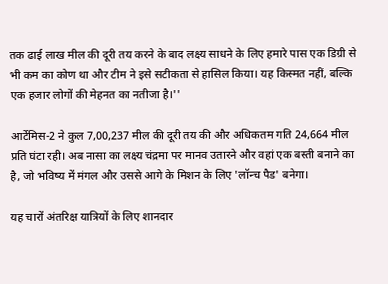तक ढाई लाख मील की दूरी तय करने के बाद लक्ष्य साधने के लिए हमारे पास एक डिग्री से भी कम का कोण था और टीम ने इसे सटीकता से हासिल किया। यह किस्मत नहीं, बल्कि एक हजार लोगों की मेहनत का नतीजा है।''

आर्टेमिस-2 ने कुल 7,00,237 मील की दूरी तय की और अधिकतम गति 24,664 मील प्रति घंटा रही। अब नासा का लक्ष्य चंद्रमा पर मानव उतारने और वहां एक बस्ती बनाने का है, जो भविष्य में मंगल और उससे आगे के मिशन के लिए 'लॉन्च पैड' बनेगा।

यह चारों अंतरिक्ष यात्रियों के लिए शानदार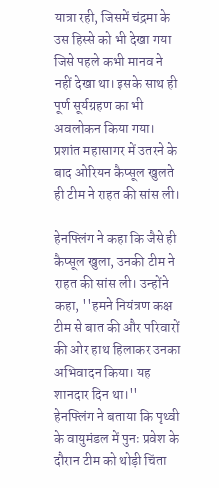यात्रा रही, जिसमें चंद्रमा के उस हिस्से को भी देखा गया जिसे पहले कभी मानव ने नहीं देखा था। इसके साथ ही पूर्ण सूर्यग्रहण का भी अवलोकन किया गया। प्रशांत महासागर में उतरने के बाद ओरियन कैप्सूल खुलते ही टीम ने राहत की सांस ली।

हेनफ्लिंग ने कहा कि जैसे ही कैप्सूल खुला, उनकी टीम ने राहत की सांस ली। उन्होंने कहा, ''हमने नियंत्रण कक्ष टीम से बात की और परिवारों की ओर हाथ हिलाकर उनका अभिवादन किया। यह शानदार दिन था।'' हेनफ्लिंग ने बताया कि पृथ्वी के वायुमंडल में पुनः प्रवेश के दौरान टीम को थोड़ी चिंता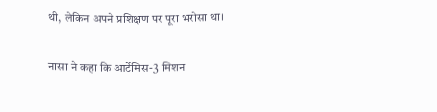थी, लेकिन अपने प्रशिक्षण पर पूरा भरोसा था।

नासा ने कहा कि आर्टेमिस-3 मिशन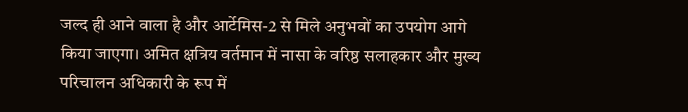जल्द ही आने वाला है और आर्टेमिस-2 से मिले अनुभवों का उपयोग आगे किया जाएगा। अमित क्षत्रिय वर्तमान में नासा के वरिष्ठ सलाहकार और मुख्य परिचालन अधिकारी के रूप में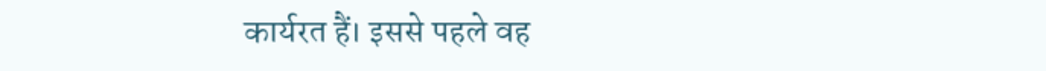कार्यरत हैं। इससे पहले वह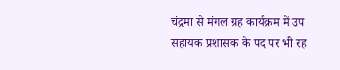चंद्रमा से मंगल ग्रह कार्यक्रम में उप सहायक प्रशासक के पद पर भी रह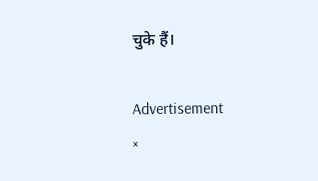चुके हैं।

Advertisement
×